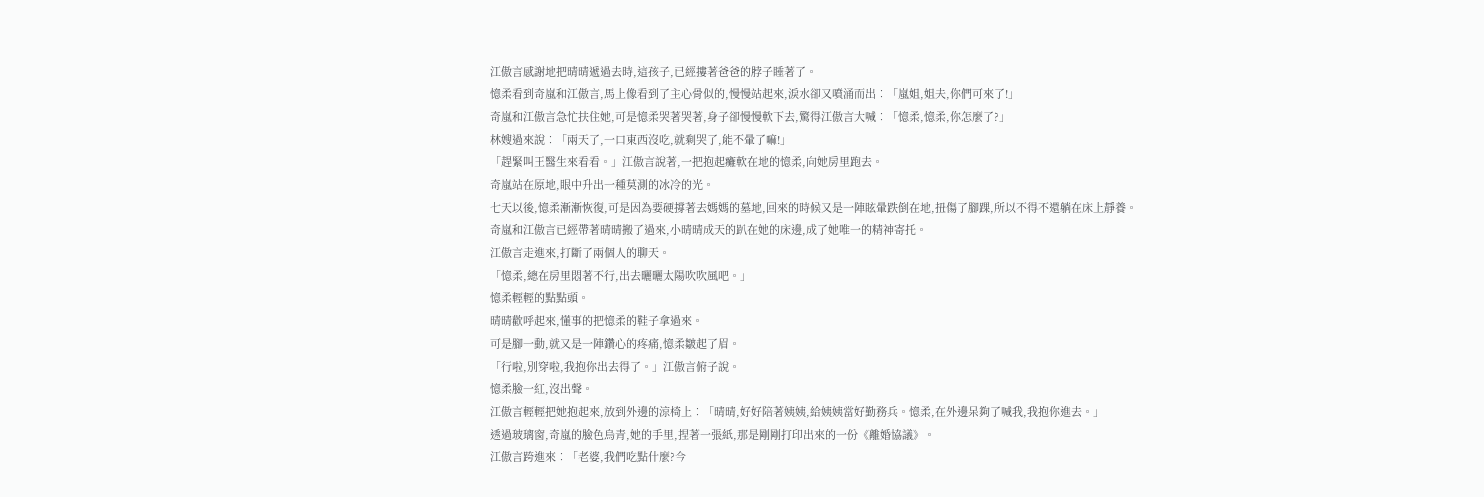江傲言感謝地把晴晴遞過去時,這孩子,已經摟著爸爸的脖子睡著了。
憶柔看到奇嵐和江傲言,馬上像看到了主心骨似的,慢慢站起來,淚水卻又噴涌而出︰「嵐姐,姐夫,你們可來了!」
奇嵐和江傲言急忙扶住她,可是憶柔哭著哭著,身子卻慢慢軟下去,驚得江傲言大喊︰「憶柔,憶柔,你怎麼了?」
林嫂過來說︰「兩天了,一口東西沒吃,就剩哭了,能不暈了嘛!」
「趕緊叫王醫生來看看。」江傲言說著,一把抱起癱軟在地的憶柔,向她房里跑去。
奇嵐站在原地,眼中升出一種莫測的冰冷的光。
七天以後,憶柔漸漸恢復,可是因為要硬撐著去媽媽的墓地,回來的時候又是一陣眩暈跌倒在地,扭傷了腳踝,所以不得不還躺在床上靜養。
奇嵐和江傲言已經帶著晴晴搬了過來,小晴晴成天的趴在她的床邊,成了她唯一的精神寄托。
江傲言走進來,打斷了兩個人的聊天。
「憶柔,總在房里悶著不行,出去曬曬太陽吹吹風吧。」
憶柔輕輕的點點頭。
晴晴歡呼起來,懂事的把憶柔的鞋子拿過來。
可是腳一動,就又是一陣鑽心的疼痛,憶柔皺起了眉。
「行啦,別穿啦,我抱你出去得了。」江傲言俯子說。
憶柔臉一紅,沒出聲。
江傲言輕輕把她抱起來,放到外邊的涼椅上︰「晴晴,好好陪著姨姨,給姨姨當好勤務兵。憶柔,在外邊呆夠了喊我,我抱你進去。」
透過玻璃窗,奇嵐的臉色烏青,她的手里,捏著一張紙,那是剛剛打印出來的一份《離婚協議》。
江傲言跨進來︰「老婆,我們吃點什麼?今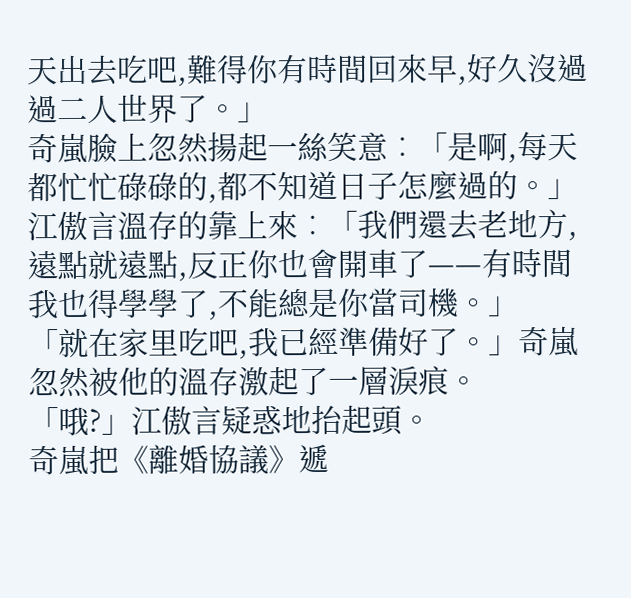天出去吃吧,難得你有時間回來早,好久沒過過二人世界了。」
奇嵐臉上忽然揚起一絲笑意︰「是啊,每天都忙忙碌碌的,都不知道日子怎麼過的。」
江傲言溫存的靠上來︰「我們還去老地方,遠點就遠點,反正你也會開車了——有時間我也得學學了,不能總是你當司機。」
「就在家里吃吧,我已經準備好了。」奇嵐忽然被他的溫存激起了一層淚痕。
「哦?」江傲言疑惑地抬起頭。
奇嵐把《離婚協議》遞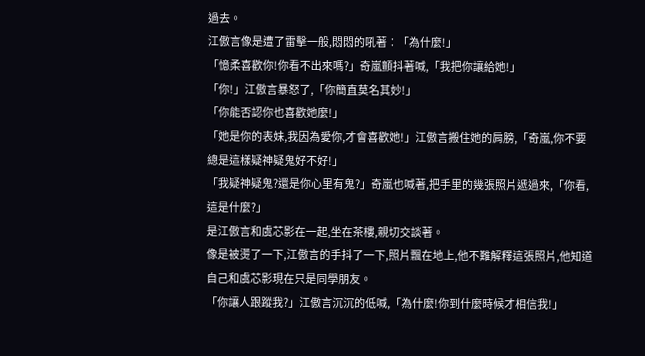過去。
江傲言像是遭了雷擊一般,悶悶的吼著︰「為什麼!」
「憶柔喜歡你!你看不出來嗎?」奇嵐顫抖著喊,「我把你讓給她!」
「你!」江傲言暴怒了,「你簡直莫名其妙!」
「你能否認你也喜歡她麼!」
「她是你的表妹,我因為愛你,才會喜歡她!」江傲言搬住她的肩膀,「奇嵐,你不要總是這樣疑神疑鬼好不好!」
「我疑神疑鬼?還是你心里有鬼?」奇嵐也喊著,把手里的幾張照片遞過來,「你看,這是什麼?」
是江傲言和虞芯影在一起,坐在茶樓,親切交談著。
像是被燙了一下,江傲言的手抖了一下,照片飄在地上,他不難解釋這張照片,他知道自己和虞芯影現在只是同學朋友。
「你讓人跟蹤我?」江傲言沉沉的低喊,「為什麼!你到什麼時候才相信我!」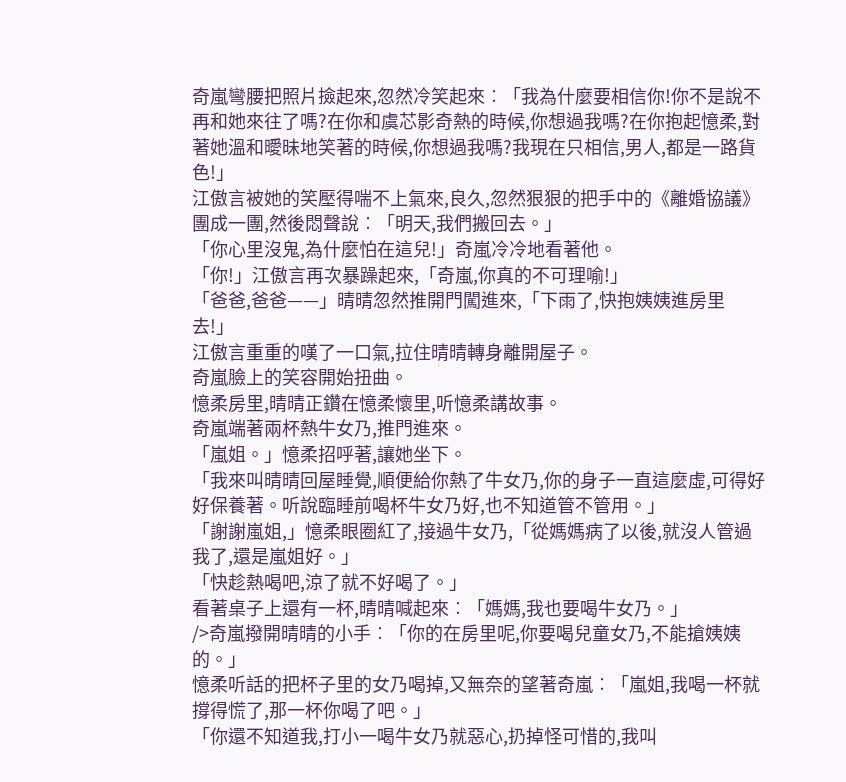奇嵐彎腰把照片撿起來,忽然冷笑起來︰「我為什麼要相信你!你不是說不再和她來往了嗎?在你和虞芯影奇熱的時候,你想過我嗎?在你抱起憶柔,對著她溫和曖昧地笑著的時候,你想過我嗎?我現在只相信,男人,都是一路貨色!」
江傲言被她的笑壓得喘不上氣來,良久,忽然狠狠的把手中的《離婚協議》團成一團,然後悶聲說︰「明天,我們搬回去。」
「你心里沒鬼,為什麼怕在這兒!」奇嵐冷冷地看著他。
「你!」江傲言再次暴躁起來,「奇嵐,你真的不可理喻!」
「爸爸,爸爸——」晴晴忽然推開門闖進來,「下雨了,快抱姨姨進房里去!」
江傲言重重的嘆了一口氣,拉住晴晴轉身離開屋子。
奇嵐臉上的笑容開始扭曲。
憶柔房里,晴晴正鑽在憶柔懷里,听憶柔講故事。
奇嵐端著兩杯熱牛女乃,推門進來。
「嵐姐。」憶柔招呼著,讓她坐下。
「我來叫晴晴回屋睡覺,順便給你熱了牛女乃,你的身子一直這麼虛,可得好好保養著。听說臨睡前喝杯牛女乃好,也不知道管不管用。」
「謝謝嵐姐,」憶柔眼圈紅了,接過牛女乃,「從媽媽病了以後,就沒人管過我了,還是嵐姐好。」
「快趁熱喝吧,涼了就不好喝了。」
看著桌子上還有一杯,晴晴喊起來︰「媽媽,我也要喝牛女乃。」
/>奇嵐撥開晴晴的小手︰「你的在房里呢,你要喝兒童女乃,不能搶姨姨的。」
憶柔听話的把杯子里的女乃喝掉,又無奈的望著奇嵐︰「嵐姐,我喝一杯就撐得慌了,那一杯你喝了吧。」
「你還不知道我,打小一喝牛女乃就惡心,扔掉怪可惜的,我叫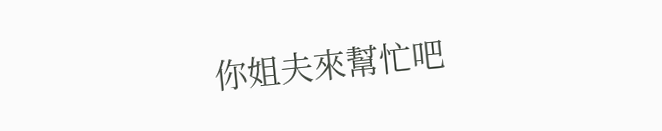你姐夫來幫忙吧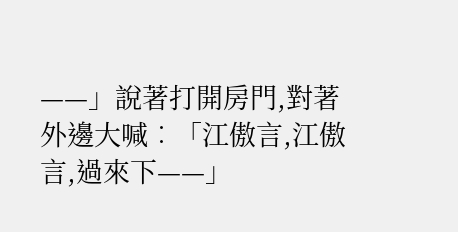——」說著打開房門,對著外邊大喊︰「江傲言,江傲言,過來下——」